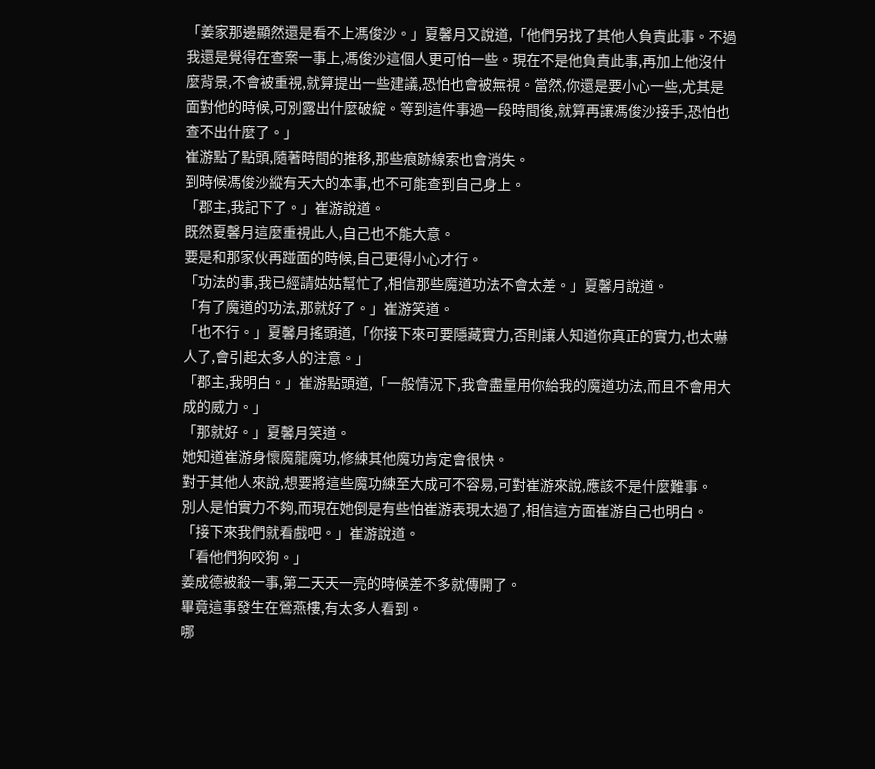「姜家那邊顯然還是看不上馮俊沙。」夏馨月又說道,「他們另找了其他人負責此事。不過我還是覺得在查案一事上,馮俊沙這個人更可怕一些。現在不是他負責此事,再加上他沒什麼背景,不會被重視,就算提出一些建議,恐怕也會被無視。當然,你還是要小心一些,尤其是面對他的時候,可別露出什麼破綻。等到這件事過一段時間後,就算再讓馮俊沙接手,恐怕也查不出什麼了。」
崔游點了點頭,隨著時間的推移,那些痕跡線索也會消失。
到時候馮俊沙縱有天大的本事,也不可能查到自己身上。
「郡主,我記下了。」崔游說道。
既然夏馨月這麼重視此人,自己也不能大意。
要是和那家伙再踫面的時候,自己更得小心才行。
「功法的事,我已經請姑姑幫忙了,相信那些魔道功法不會太差。」夏馨月說道。
「有了魔道的功法,那就好了。」崔游笑道。
「也不行。」夏馨月搖頭道,「你接下來可要隱藏實力,否則讓人知道你真正的實力,也太嚇人了,會引起太多人的注意。」
「郡主,我明白。」崔游點頭道,「一般情況下,我會盡量用你給我的魔道功法,而且不會用大成的威力。」
「那就好。」夏馨月笑道。
她知道崔游身懷魔龍魔功,修練其他魔功肯定會很快。
對于其他人來說,想要將這些魔功練至大成可不容易,可對崔游來說,應該不是什麼難事。
別人是怕實力不夠,而現在她倒是有些怕崔游表現太過了,相信這方面崔游自己也明白。
「接下來我們就看戲吧。」崔游說道。
「看他們狗咬狗。」
姜成德被殺一事,第二天天一亮的時候差不多就傳開了。
畢竟這事發生在鶯燕樓,有太多人看到。
哪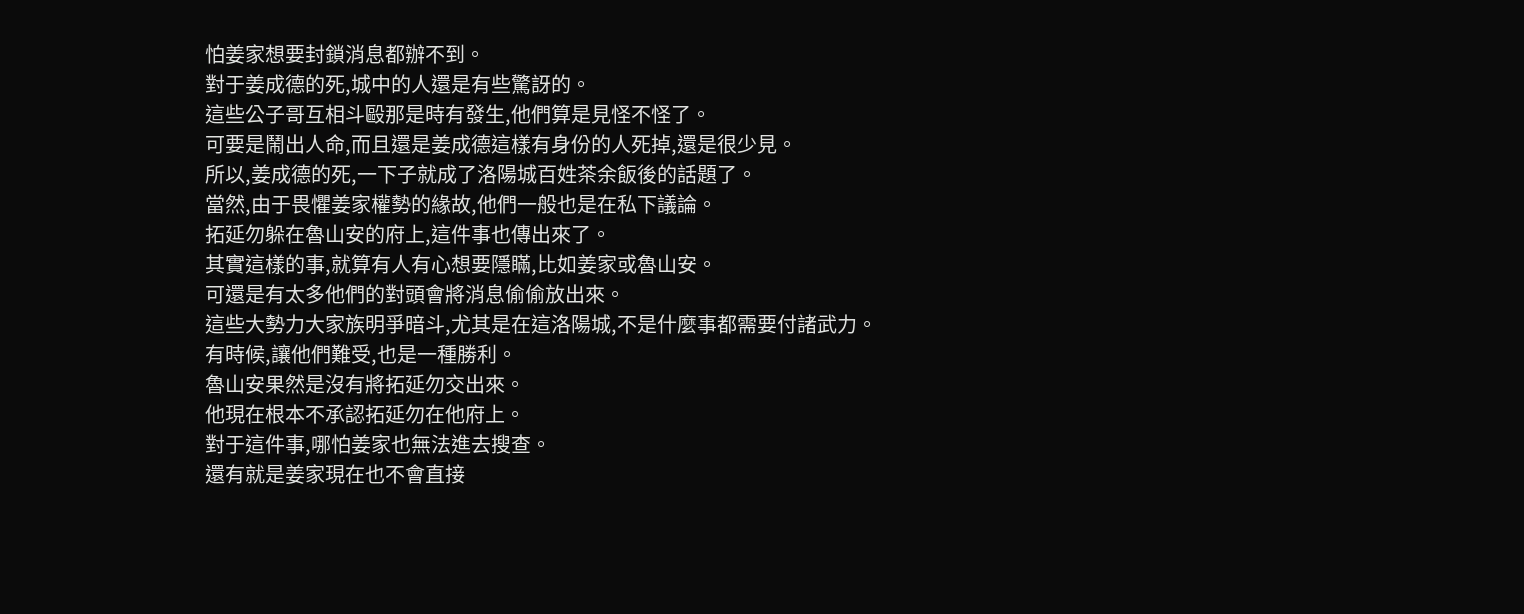怕姜家想要封鎖消息都辦不到。
對于姜成德的死,城中的人還是有些驚訝的。
這些公子哥互相斗毆那是時有發生,他們算是見怪不怪了。
可要是鬧出人命,而且還是姜成德這樣有身份的人死掉,還是很少見。
所以,姜成德的死,一下子就成了洛陽城百姓茶余飯後的話題了。
當然,由于畏懼姜家權勢的緣故,他們一般也是在私下議論。
拓延勿躲在魯山安的府上,這件事也傳出來了。
其實這樣的事,就算有人有心想要隱瞞,比如姜家或魯山安。
可還是有太多他們的對頭會將消息偷偷放出來。
這些大勢力大家族明爭暗斗,尤其是在這洛陽城,不是什麼事都需要付諸武力。
有時候,讓他們難受,也是一種勝利。
魯山安果然是沒有將拓延勿交出來。
他現在根本不承認拓延勿在他府上。
對于這件事,哪怕姜家也無法進去搜查。
還有就是姜家現在也不會直接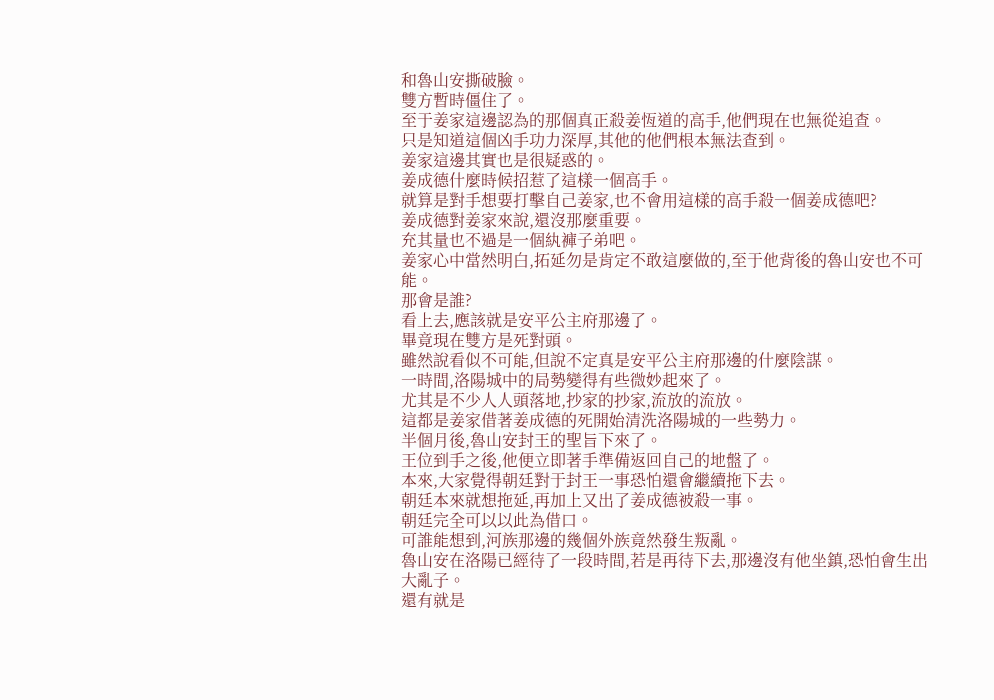和魯山安撕破臉。
雙方暫時僵住了。
至于姜家這邊認為的那個真正殺姜恆道的高手,他們現在也無從追查。
只是知道這個凶手功力深厚,其他的他們根本無法查到。
姜家這邊其實也是很疑惑的。
姜成德什麼時候招惹了這樣一個高手。
就算是對手想要打擊自己姜家,也不會用這樣的高手殺一個姜成德吧?
姜成德對姜家來說,還沒那麼重要。
充其量也不過是一個紈褲子弟吧。
姜家心中當然明白,拓延勿是肯定不敢這麼做的,至于他背後的魯山安也不可能。
那會是誰?
看上去,應該就是安平公主府那邊了。
畢竟現在雙方是死對頭。
雖然說看似不可能,但說不定真是安平公主府那邊的什麼陰謀。
一時間,洛陽城中的局勢變得有些微妙起來了。
尤其是不少人人頭落地,抄家的抄家,流放的流放。
這都是姜家借著姜成德的死開始清洗洛陽城的一些勢力。
半個月後,魯山安封王的聖旨下來了。
王位到手之後,他便立即著手準備返回自己的地盤了。
本來,大家覺得朝廷對于封王一事恐怕還會繼續拖下去。
朝廷本來就想拖延,再加上又出了姜成德被殺一事。
朝廷完全可以以此為借口。
可誰能想到,河族那邊的幾個外族竟然發生叛亂。
魯山安在洛陽已經待了一段時間,若是再待下去,那邊沒有他坐鎮,恐怕會生出大亂子。
還有就是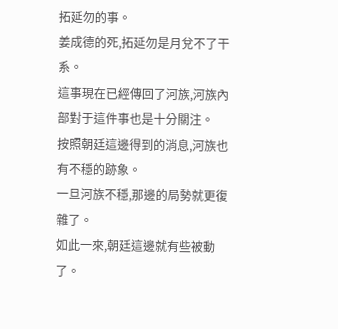拓延勿的事。
姜成德的死,拓延勿是月兌不了干系。
這事現在已經傳回了河族,河族內部對于這件事也是十分關注。
按照朝廷這邊得到的消息,河族也有不穩的跡象。
一旦河族不穩,那邊的局勢就更復雜了。
如此一來,朝廷這邊就有些被動了。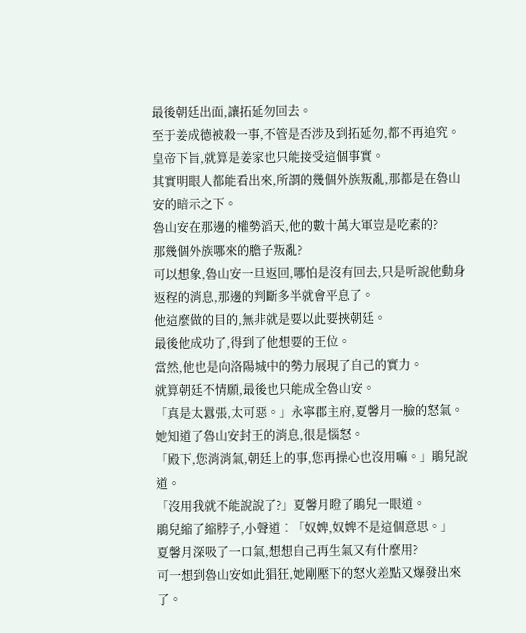最後朝廷出面,讓拓延勿回去。
至于姜成德被殺一事,不管是否涉及到拓延勿,都不再追究。
皇帝下旨,就算是姜家也只能接受這個事實。
其實明眼人都能看出來,所謂的幾個外族叛亂,那都是在魯山安的暗示之下。
魯山安在那邊的權勢滔天,他的數十萬大軍豈是吃素的?
那幾個外族哪來的膽子叛亂?
可以想象,魯山安一旦返回,哪怕是沒有回去,只是听說他動身返程的消息,那邊的判斷多半就會平息了。
他這麼做的目的,無非就是要以此要挾朝廷。
最後他成功了,得到了他想要的王位。
當然,他也是向洛陽城中的勢力展現了自己的實力。
就算朝廷不情願,最後也只能成全魯山安。
「真是太囂張,太可惡。」永寧郡主府,夏馨月一臉的怒氣。
她知道了魯山安封王的消息,很是惱怒。
「殿下,您消消氣,朝廷上的事,您再操心也沒用嘛。」鵑兒說道。
「沒用我就不能說說了?」夏馨月瞪了鵑兒一眼道。
鵑兒縮了縮脖子,小聲道︰「奴婢,奴婢不是這個意思。」
夏馨月深吸了一口氣,想想自己再生氣又有什麼用?
可一想到魯山安如此猖狂,她剛壓下的怒火差點又爆發出來了。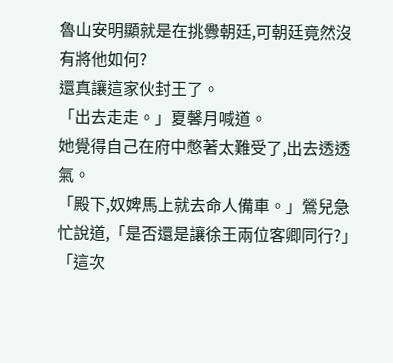魯山安明顯就是在挑釁朝廷,可朝廷竟然沒有將他如何?
還真讓這家伙封王了。
「出去走走。」夏馨月喊道。
她覺得自己在府中憋著太難受了,出去透透氣。
「殿下,奴婢馬上就去命人備車。」鶯兒急忙說道,「是否還是讓徐王兩位客卿同行?」
「這次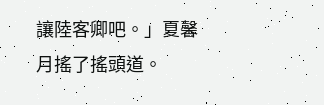讓陸客卿吧。」夏馨月搖了搖頭道。